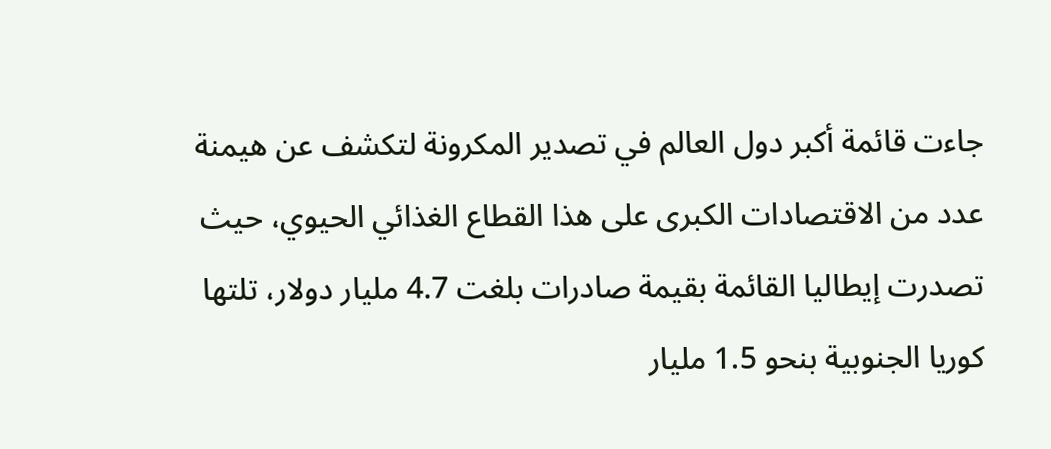جاءت قائمة أكبر دول العالم في تصدير المكرونة لتكشف عن هيمنة عدد من الاقتصادات الكبرى على هذا القطاع الغذائي الحيوي، حيث تصدرت إيطاليا القائمة بقيمة صادرات بلغت 4.7 مليار دولار، تلتها كوريا الجنوبية بنحو 1.5 مليار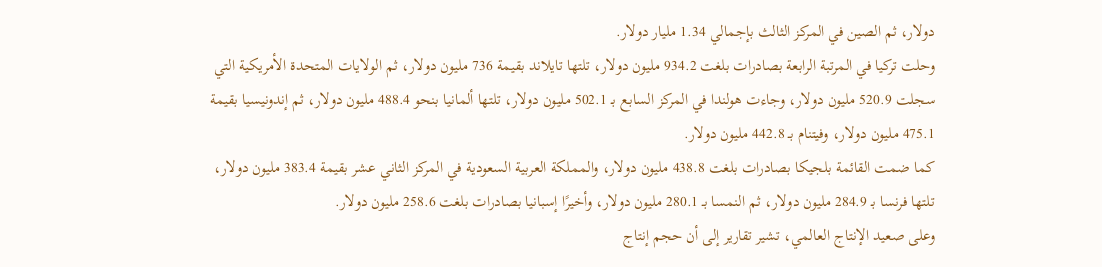دولار، ثم الصين في المركز الثالث بإجمالي 1.34 مليار دولار.
وحلت تركيا في المرتبة الرابعة بصادرات بلغت 934.2 مليون دولار، تلتها تايلاند بقيمة 736 مليون دولار، ثم الولايات المتحدة الأمريكية التي سجلت 520.9 مليون دولار، وجاءت هولندا في المركز السابع بـ 502.1 مليون دولار، تلتها ألمانيا بنحو 488.4 مليون دولار، ثم إندونيسيا بقيمة 475.1 مليون دولار، وفيتنام بـ 442.8 مليون دولار.
كما ضمت القائمة بلجيكا بصادرات بلغت 438.8 مليون دولار، والمملكة العربية السعودية في المركز الثاني عشر بقيمة 383.4 مليون دولار، تلتها فرنسا بـ 284.9 مليون دولار، ثم النمسا بـ 280.1 مليون دولار، وأخيرًا إسبانيا بصادرات بلغت 258.6 مليون دولار.
وعلى صعيد الإنتاج العالمي، تشير تقارير إلى أن حجم إنتاج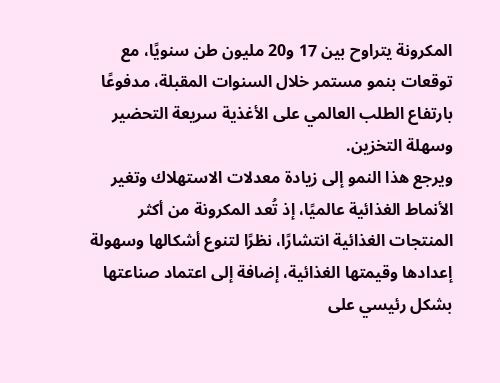المكرونة يتراوح بين 17 و20 مليون طن سنويًا، مع توقعات بنمو مستمر خلال السنوات المقبلة، مدفوعًا بارتفاع الطلب العالمي على الأغذية سريعة التحضير وسهلة التخزين.
ويرجع هذا النمو إلى زيادة معدلات الاستهلاك وتغير الأنماط الغذائية عالميًا، إذ تُعد المكرونة من أكثر المنتجات الغذائية انتشارًا، نظرًا لتنوع أشكالها وسهولة إعدادها وقيمتها الغذائية، إضافة إلى اعتماد صناعتها بشكل رئيسي على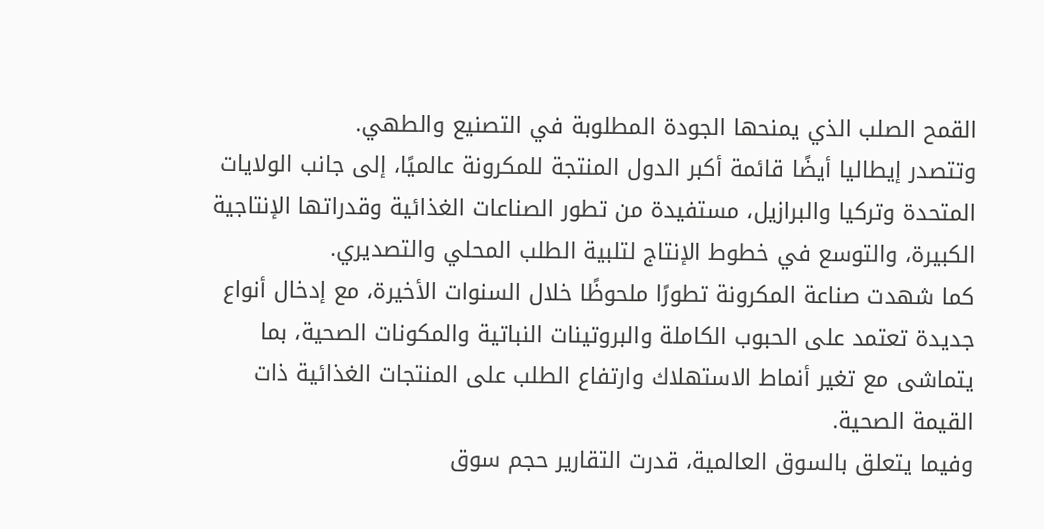القمح الصلب الذي يمنحها الجودة المطلوبة في التصنيع والطهي.
وتتصدر إيطاليا أيضًا قائمة أكبر الدول المنتجة للمكرونة عالميًا، إلى جانب الولايات المتحدة وتركيا والبرازيل، مستفيدة من تطور الصناعات الغذائية وقدراتها الإنتاجية الكبيرة، والتوسع في خطوط الإنتاج لتلبية الطلب المحلي والتصديري.
كما شهدت صناعة المكرونة تطورًا ملحوظًا خلال السنوات الأخيرة، مع إدخال أنواع جديدة تعتمد على الحبوب الكاملة والبروتينات النباتية والمكونات الصحية، بما يتماشى مع تغير أنماط الاستهلاك وارتفاع الطلب على المنتجات الغذائية ذات القيمة الصحية.
وفيما يتعلق بالسوق العالمية، قدرت التقارير حجم سوق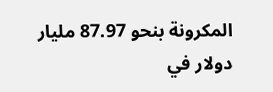المكرونة بنحو 87.97 مليار دولار في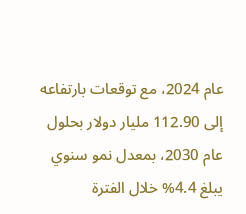عام 2024، مع توقعات بارتفاعه إلى 112.90 مليار دولار بحلول عام 2030، بمعدل نمو سنوي يبلغ 4.4% خلال الفترة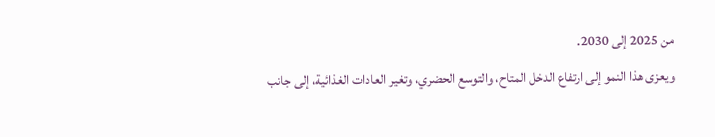من 2025 إلى 2030.
ويعزى هذا النمو إلى ارتفاع الدخل المتاح، والتوسع الحضري، وتغير العادات الغذائية، إلى جانب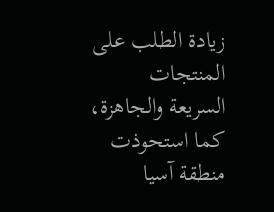زيادة الطلب على المنتجات السريعة والجاهزة، كما استحوذت منطقة آسيا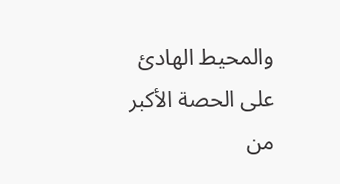والمحيط الهادئ على الحصة الأكبر من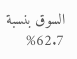السوق بنسبة 62.7%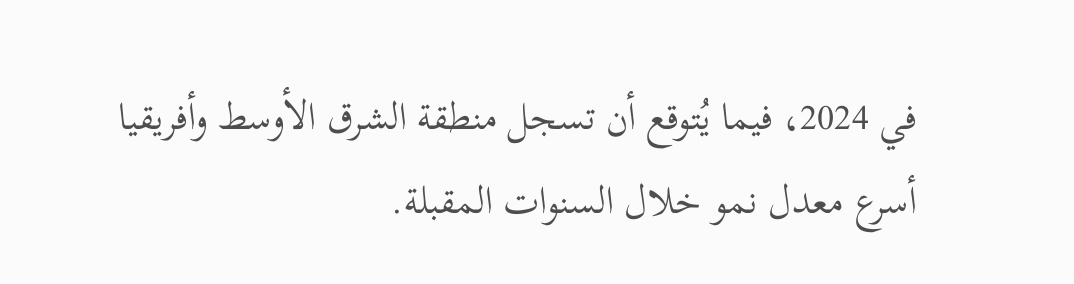في 2024، فيما يُتوقع أن تسجل منطقة الشرق الأوسط وأفريقيا أسرع معدل نمو خلال السنوات المقبلة.